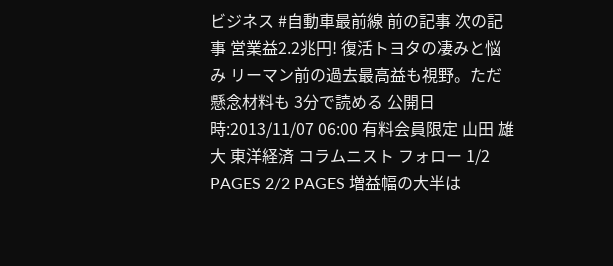ビジネス #自動車最前線 前の記事 次の記事 営業益2.2兆円! 復活トヨタの凄みと悩み リーマン前の過去最高益も視野。ただ懸念材料も 3分で読める 公開日時:2013/11/07 06:00 有料会員限定 山田 雄大 東洋経済 コラムニスト フォロー 1/2 PAGES 2/2 PAGES 増益幅の大半は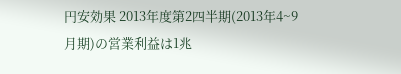円安効果 2013年度第2四半期(2013年4~9月期)の営業利益は1兆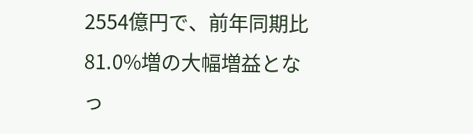2554億円で、前年同期比81.0%増の大幅増益となっ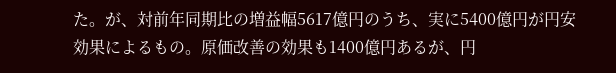た。が、対前年同期比の増益幅5617億円のうち、実に5400億円が円安効果によるもの。原価改善の効果も1400億円あるが、円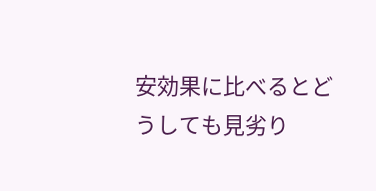安効果に比べるとどうしても見劣り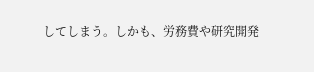してしまう。しかも、労務費や研究開発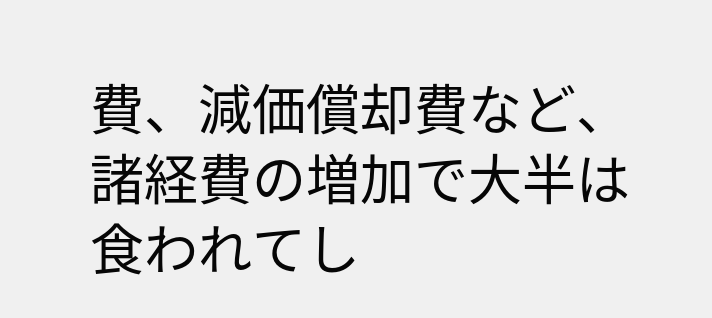費、減価償却費など、諸経費の増加で大半は食われてし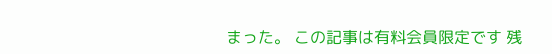まった。 この記事は有料会員限定です 残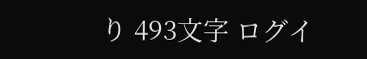り 493文字 ログイ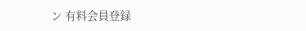ン 有料会員登録